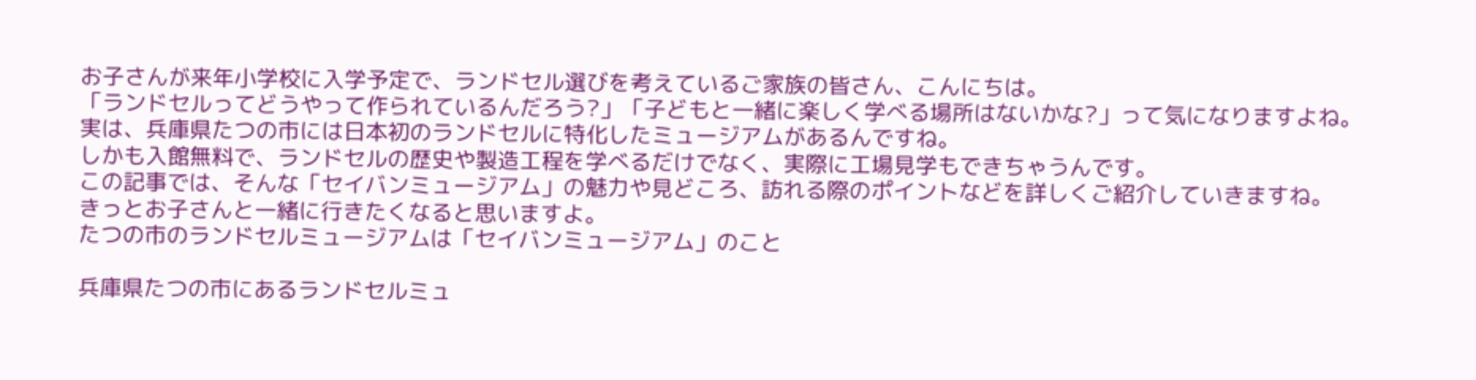お子さんが来年小学校に入学予定で、ランドセル選びを考えているご家族の皆さん、こんにちは。
「ランドセルってどうやって作られているんだろう?」「子どもと一緒に楽しく学べる場所はないかな?」って気になりますよね。
実は、兵庫県たつの市には日本初のランドセルに特化したミュージアムがあるんですね。
しかも入館無料で、ランドセルの歴史や製造工程を学べるだけでなく、実際に工場見学もできちゃうんです。
この記事では、そんな「セイバンミュージアム」の魅力や見どころ、訪れる際のポイントなどを詳しくご紹介していきますね。
きっとお子さんと一緒に行きたくなると思いますよ。
たつの市のランドセルミュージアムは「セイバンミュージアム」のこと

兵庫県たつの市にあるランドセルミュ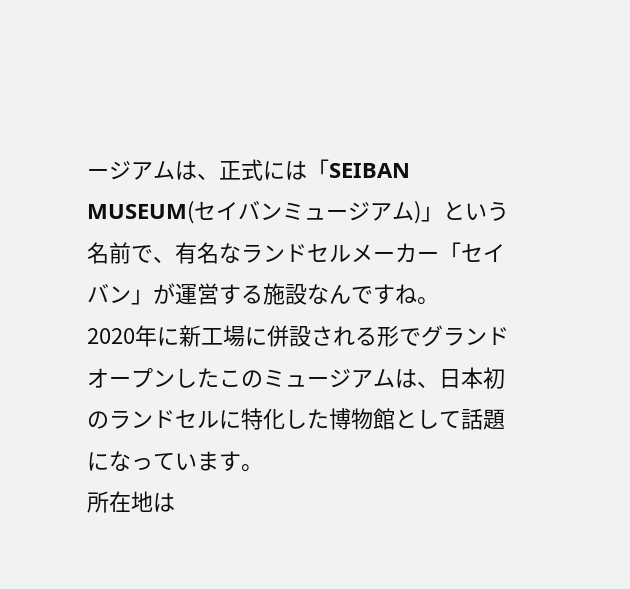ージアムは、正式には「SEIBAN MUSEUM(セイバンミュージアム)」という名前で、有名なランドセルメーカー「セイバン」が運営する施設なんですね。
2020年に新工場に併設される形でグランドオープンしたこのミュージアムは、日本初のランドセルに特化した博物館として話題になっています。
所在地は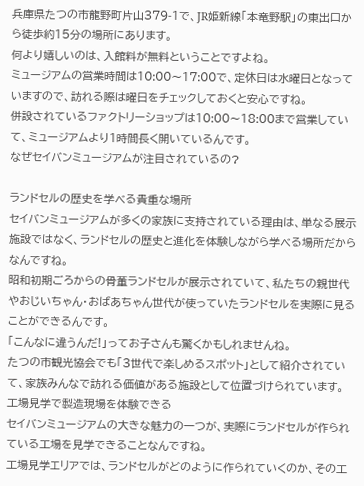兵庫県たつの市龍野町片山379-1で、JR姫新線「本竜野駅」の東出口から徒歩約15分の場所にあります。
何より嬉しいのは、入館料が無料ということですよね。
ミュージアムの営業時間は10:00〜17:00で、定休日は水曜日となっていますので、訪れる際は曜日をチェックしておくと安心ですね。
併設されているファクトリーショップは10:00〜18:00まで営業していて、ミュージアムより1時間長く開いているんです。
なぜセイバンミュージアムが注目されているの?

ランドセルの歴史を学べる貴重な場所
セイバンミュージアムが多くの家族に支持されている理由は、単なる展示施設ではなく、ランドセルの歴史と進化を体験しながら学べる場所だからなんですね。
昭和初期ごろからの骨董ランドセルが展示されていて、私たちの親世代やおじいちゃん・おばあちゃん世代が使っていたランドセルを実際に見ることができるんです。
「こんなに違うんだ!」ってお子さんも驚くかもしれませんね。
たつの市観光協会でも「3世代で楽しめるスポット」として紹介されていて、家族みんなで訪れる価値がある施設として位置づけられています。
工場見学で製造現場を体験できる
セイバンミュージアムの大きな魅力の一つが、実際にランドセルが作られている工場を見学できることなんですね。
工場見学エリアでは、ランドセルがどのように作られていくのか、その工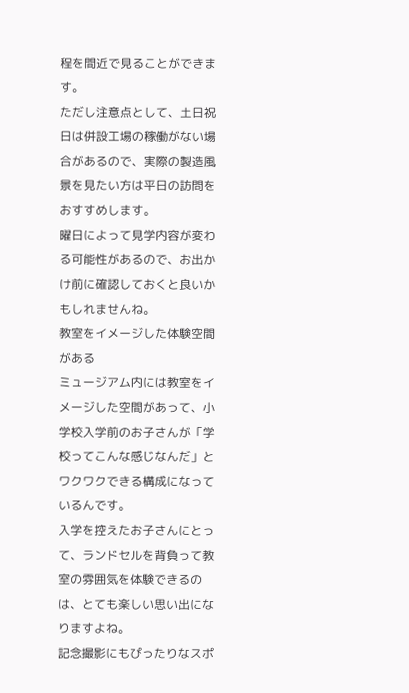程を間近で見ることができます。
ただし注意点として、土日祝日は併設工場の稼働がない場合があるので、実際の製造風景を見たい方は平日の訪問をおすすめします。
曜日によって見学内容が変わる可能性があるので、お出かけ前に確認しておくと良いかもしれませんね。
教室をイメージした体験空間がある
ミュージアム内には教室をイメージした空間があって、小学校入学前のお子さんが「学校ってこんな感じなんだ」とワクワクできる構成になっているんです。
入学を控えたお子さんにとって、ランドセルを背負って教室の雰囲気を体験できるのは、とても楽しい思い出になりますよね。
記念撮影にもぴったりなスポ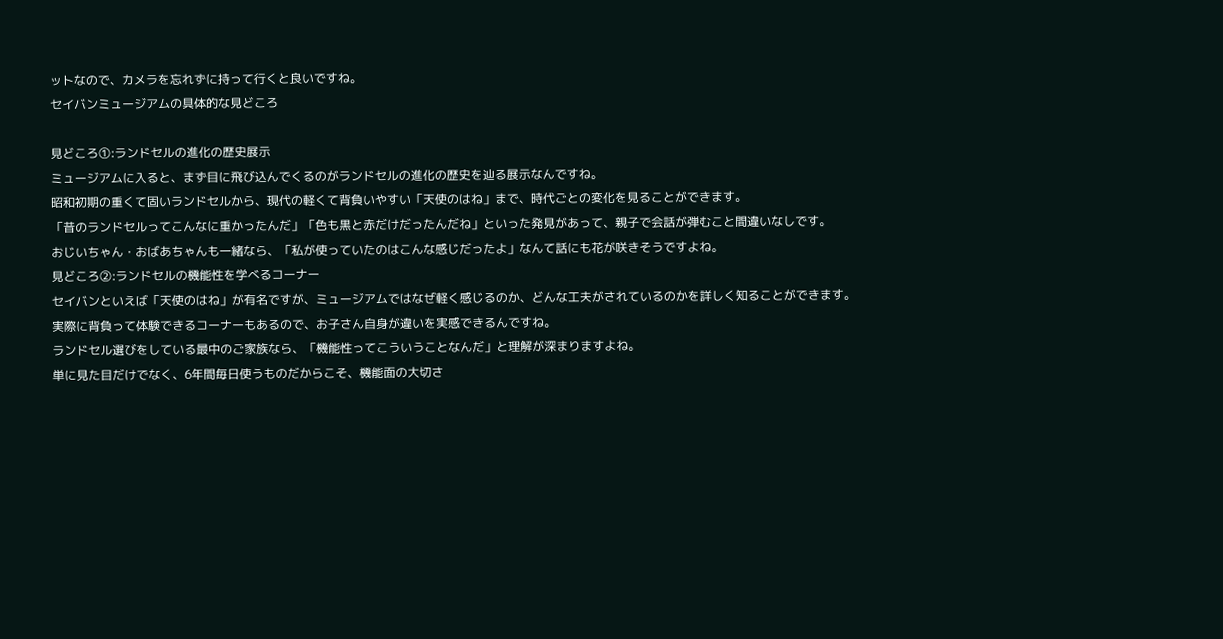ットなので、カメラを忘れずに持って行くと良いですね。
セイバンミュージアムの具体的な見どころ

見どころ①:ランドセルの進化の歴史展示
ミュージアムに入ると、まず目に飛び込んでくるのがランドセルの進化の歴史を辿る展示なんですね。
昭和初期の重くて固いランドセルから、現代の軽くて背負いやすい「天使のはね」まで、時代ごとの変化を見ることができます。
「昔のランドセルってこんなに重かったんだ」「色も黒と赤だけだったんだね」といった発見があって、親子で会話が弾むこと間違いなしです。
おじいちゃん・おばあちゃんも一緒なら、「私が使っていたのはこんな感じだったよ」なんて話にも花が咲きそうですよね。
見どころ②:ランドセルの機能性を学べるコーナー
セイバンといえば「天使のはね」が有名ですが、ミュージアムではなぜ軽く感じるのか、どんな工夫がされているのかを詳しく知ることができます。
実際に背負って体験できるコーナーもあるので、お子さん自身が違いを実感できるんですね。
ランドセル選びをしている最中のご家族なら、「機能性ってこういうことなんだ」と理解が深まりますよね。
単に見た目だけでなく、6年間毎日使うものだからこそ、機能面の大切さ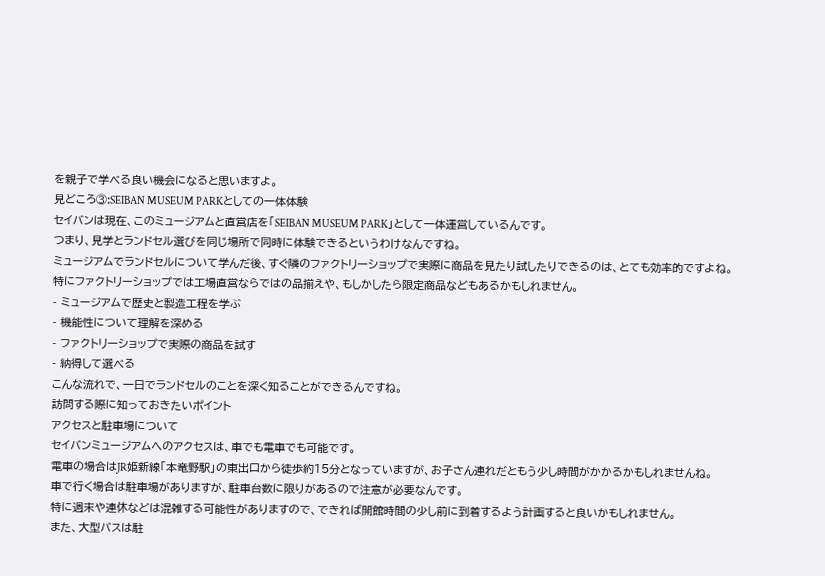を親子で学べる良い機会になると思いますよ。
見どころ③:SEIBAN MUSEUM PARKとしての一体体験
セイバンは現在、このミュージアムと直営店を「SEIBAN MUSEUM PARK」として一体運営しているんです。
つまり、見学とランドセル選びを同じ場所で同時に体験できるというわけなんですね。
ミュージアムでランドセルについて学んだ後、すぐ隣のファクトリーショップで実際に商品を見たり試したりできるのは、とても効率的ですよね。
特にファクトリーショップでは工場直営ならではの品揃えや、もしかしたら限定商品などもあるかもしれません。
- ミュージアムで歴史と製造工程を学ぶ
- 機能性について理解を深める
- ファクトリーショップで実際の商品を試す
- 納得して選べる
こんな流れで、一日でランドセルのことを深く知ることができるんですね。
訪問する際に知っておきたいポイント
アクセスと駐車場について
セイバンミュージアムへのアクセスは、車でも電車でも可能です。
電車の場合はJR姫新線「本竜野駅」の東出口から徒歩約15分となっていますが、お子さん連れだともう少し時間がかかるかもしれませんね。
車で行く場合は駐車場がありますが、駐車台数に限りがあるので注意が必要なんです。
特に週末や連休などは混雑する可能性がありますので、できれば開館時間の少し前に到着するよう計画すると良いかもしれません。
また、大型バスは駐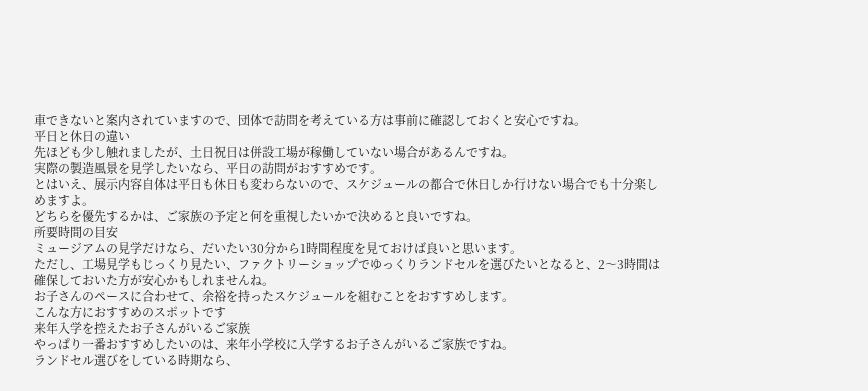車できないと案内されていますので、団体で訪問を考えている方は事前に確認しておくと安心ですね。
平日と休日の違い
先ほども少し触れましたが、土日祝日は併設工場が稼働していない場合があるんですね。
実際の製造風景を見学したいなら、平日の訪問がおすすめです。
とはいえ、展示内容自体は平日も休日も変わらないので、スケジュールの都合で休日しか行けない場合でも十分楽しめますよ。
どちらを優先するかは、ご家族の予定と何を重視したいかで決めると良いですね。
所要時間の目安
ミュージアムの見学だけなら、だいたい30分から1時間程度を見ておけば良いと思います。
ただし、工場見学もじっくり見たい、ファクトリーショップでゆっくりランドセルを選びたいとなると、2〜3時間は確保しておいた方が安心かもしれませんね。
お子さんのペースに合わせて、余裕を持ったスケジュールを組むことをおすすめします。
こんな方におすすめのスポットです
来年入学を控えたお子さんがいるご家族
やっぱり一番おすすめしたいのは、来年小学校に入学するお子さんがいるご家族ですね。
ランドセル選びをしている時期なら、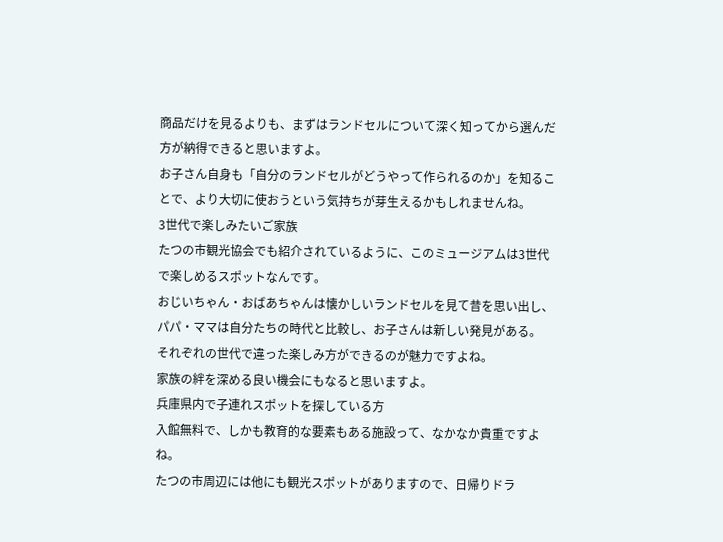商品だけを見るよりも、まずはランドセルについて深く知ってから選んだ方が納得できると思いますよ。
お子さん自身も「自分のランドセルがどうやって作られるのか」を知ることで、より大切に使おうという気持ちが芽生えるかもしれませんね。
3世代で楽しみたいご家族
たつの市観光協会でも紹介されているように、このミュージアムは3世代で楽しめるスポットなんです。
おじいちゃん・おばあちゃんは懐かしいランドセルを見て昔を思い出し、パパ・ママは自分たちの時代と比較し、お子さんは新しい発見がある。
それぞれの世代で違った楽しみ方ができるのが魅力ですよね。
家族の絆を深める良い機会にもなると思いますよ。
兵庫県内で子連れスポットを探している方
入館無料で、しかも教育的な要素もある施設って、なかなか貴重ですよね。
たつの市周辺には他にも観光スポットがありますので、日帰りドラ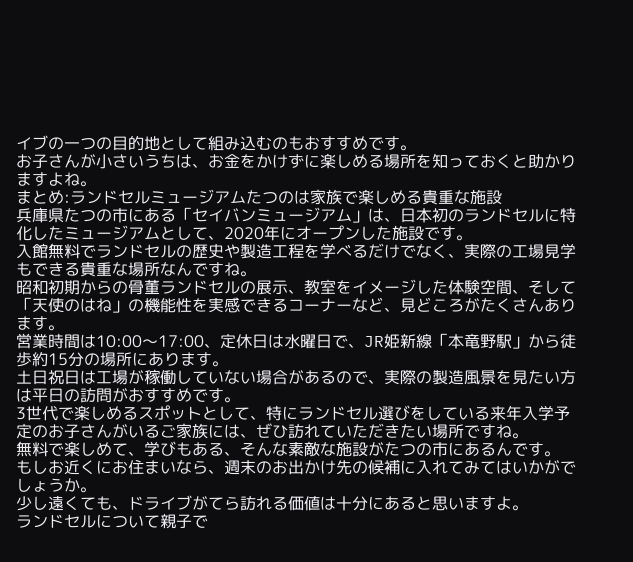イブの一つの目的地として組み込むのもおすすめです。
お子さんが小さいうちは、お金をかけずに楽しめる場所を知っておくと助かりますよね。
まとめ:ランドセルミュージアムたつのは家族で楽しめる貴重な施設
兵庫県たつの市にある「セイバンミュージアム」は、日本初のランドセルに特化したミュージアムとして、2020年にオープンした施設です。
入館無料でランドセルの歴史や製造工程を学べるだけでなく、実際の工場見学もできる貴重な場所なんですね。
昭和初期からの骨董ランドセルの展示、教室をイメージした体験空間、そして「天使のはね」の機能性を実感できるコーナーなど、見どころがたくさんあります。
営業時間は10:00〜17:00、定休日は水曜日で、JR姫新線「本竜野駅」から徒歩約15分の場所にあります。
土日祝日は工場が稼働していない場合があるので、実際の製造風景を見たい方は平日の訪問がおすすめです。
3世代で楽しめるスポットとして、特にランドセル選びをしている来年入学予定のお子さんがいるご家族には、ぜひ訪れていただきたい場所ですね。
無料で楽しめて、学びもある、そんな素敵な施設がたつの市にあるんです。
もしお近くにお住まいなら、週末のお出かけ先の候補に入れてみてはいかがでしょうか。
少し遠くても、ドライブがてら訪れる価値は十分にあると思いますよ。
ランドセルについて親子で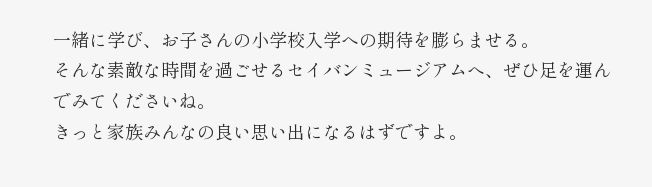一緒に学び、お子さんの小学校入学への期待を膨らませる。
そんな素敵な時間を過ごせるセイバンミュージアムへ、ぜひ足を運んでみてくださいね。
きっと家族みんなの良い思い出になるはずですよ。